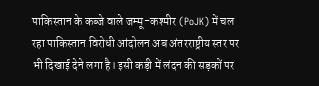पाकिस्तान के कब्जे वाले जम्मू-कश्मीर (PoJK) में चल रहा पाकिस्तान विरोधी आंदोलन अब अंतरराष्ट्रीय स्तर पर भी दिखाई देने लगा है। इसी कड़ी में लंदन की सड़कों पर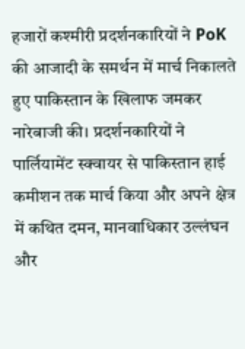हजारों कश्मीरी प्रदर्शनकारियों ने PoK की आजादी के समर्थन में मार्च निकालते हुए पाकिस्तान के खिलाफ जमकर नारेबाजी की। प्रदर्शनकारियों ने पार्लियामेंट स्क्वायर से पाकिस्तान हाई कमीशन तक मार्च किया और अपने क्षेत्र में कथित दमन, मानवाधिकार उल्लंघन और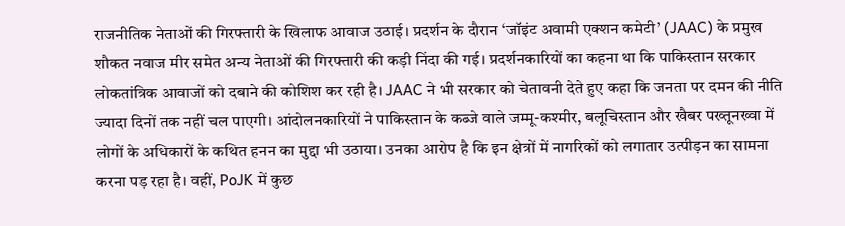राजनीतिक नेताओं की गिरफ्तारी के खिलाफ आवाज उठाई। प्रदर्शन के दौरान ‘जॉइंट अवामी एक्शन कमेटी’ (JAAC) के प्रमुख शौकत नवाज मीर समेत अन्य नेताओं की गिरफ्तारी की कड़ी निंदा की गई। प्रदर्शनकारियों का कहना था कि पाकिस्तान सरकार लोकतांत्रिक आवाजों को दबाने की कोशिश कर रही है। JAAC ने भी सरकार को चेतावनी देते हुए कहा कि जनता पर दमन की नीति ज्यादा दिनों तक नहीं चल पाएगी। आंदोलनकारियों ने पाकिस्तान के कब्जे वाले जम्मू-कश्मीर, बलूचिस्तान और खैबर पख्तूनख्वा में लोगों के अधिकारों के कथित हनन का मुद्दा भी उठाया। उनका आरोप है कि इन क्षेत्रों में नागरिकों को लगातार उत्पीड़न का सामना करना पड़ रहा है। वहीं, PoJK में कुछ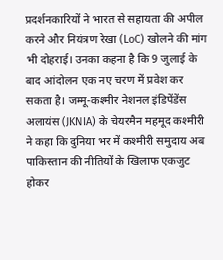प्रदर्शनकारियों ने भारत से सहायता की अपील करने और नियंत्रण रेखा (LoC) खोलने की मांग भी दोहराई। उनका कहना है कि 9 जुलाई के बाद आंदोलन एक नए चरण में प्रवेश कर सकता है। जम्मू-कश्मीर नेशनल इंडिपेंडेंस अलायंस (JKNIA) के चेयरमैन महमूद कश्मीरी ने कहा कि दुनिया भर में कश्मीरी समुदाय अब पाकिस्तान की नीतियों के खिलाफ एकजुट होकर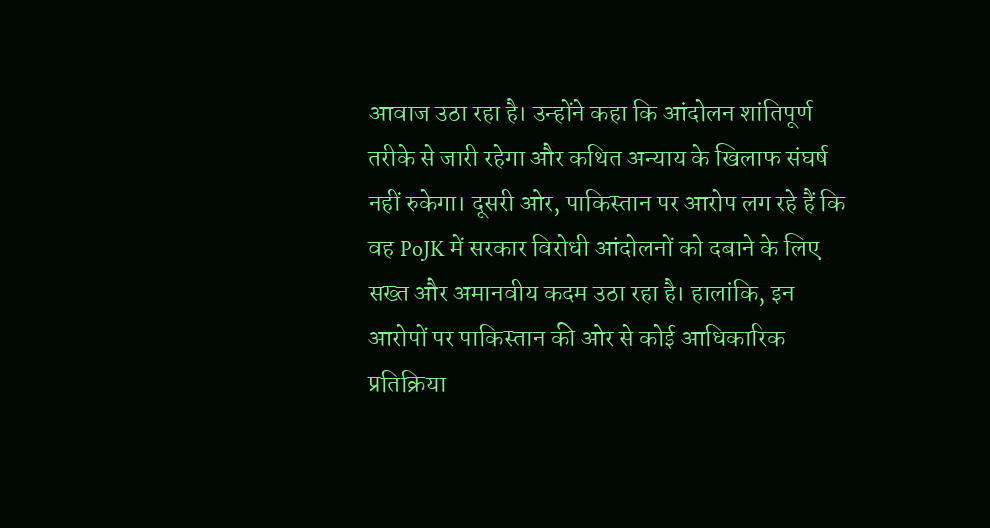आवाज उठा रहा है। उन्होंने कहा कि आंदोलन शांतिपूर्ण तरीके से जारी रहेगा और कथित अन्याय के खिलाफ संघर्ष नहीं रुकेगा। दूसरी ओर, पाकिस्तान पर आरोप लग रहे हैं कि वह PoJK में सरकार विरोधी आंदोलनों को दबाने के लिए सख्त और अमानवीय कदम उठा रहा है। हालांकि, इन आरोपों पर पाकिस्तान की ओर से कोई आधिकारिक प्रतिक्रिया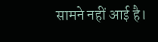सामने नहीं आई है।